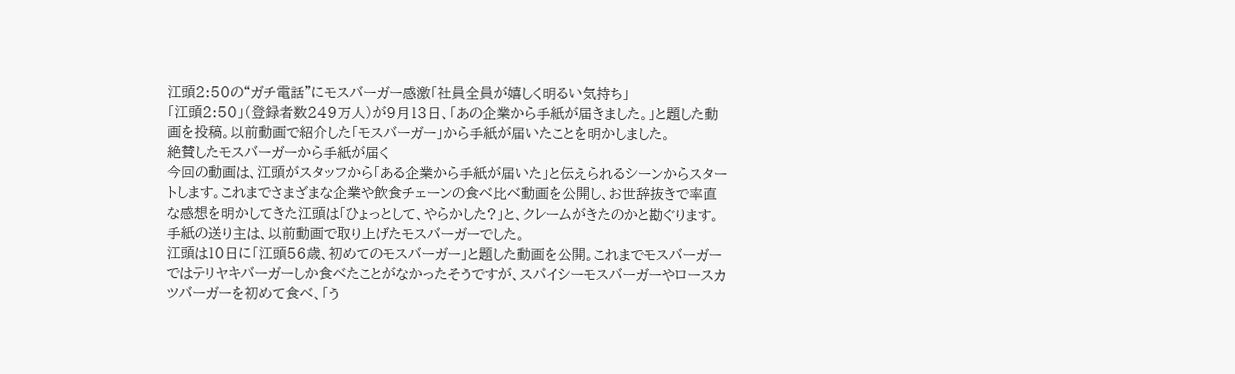江頭2:50の“ガチ電話”にモスバーガー感激「社員全員が嬉しく明るい気持ち」
「江頭2:50」(登録者数249万人)が9月13日、「あの企業から手紙が届きました。」と題した動画を投稿。以前動画で紹介した「モスバーガー」から手紙が届いたことを明かしました。
絶賛したモスバーガーから手紙が届く
今回の動画は、江頭がスタッフから「ある企業から手紙が届いた」と伝えられるシーンからスタートします。これまでさまざまな企業や飲食チェーンの食べ比べ動画を公開し、お世辞抜きで率直な感想を明かしてきた江頭は「ひょっとして、やらかした?」と、クレームがきたのかと勘ぐります。手紙の送り主は、以前動画で取り上げたモスバーガーでした。
江頭は10日に「江頭56歳、初めてのモスバーガー」と題した動画を公開。これまでモスバーガーではテリヤキバーガーしか食べたことがなかったそうですが、スパイシーモスバーガーやロースカツバーガーを初めて食べ、「う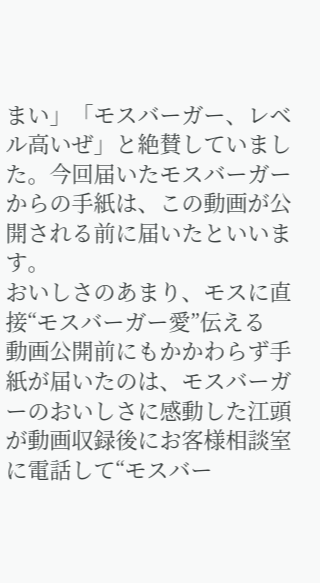まい」「モスバーガー、レベル高いぜ」と絶賛していました。今回届いたモスバーガーからの手紙は、この動画が公開される前に届いたといいます。
おいしさのあまり、モスに直接“モスバーガー愛”伝える
動画公開前にもかかわらず手紙が届いたのは、モスバーガーのおいしさに感動した江頭が動画収録後にお客様相談室に電話して“モスバー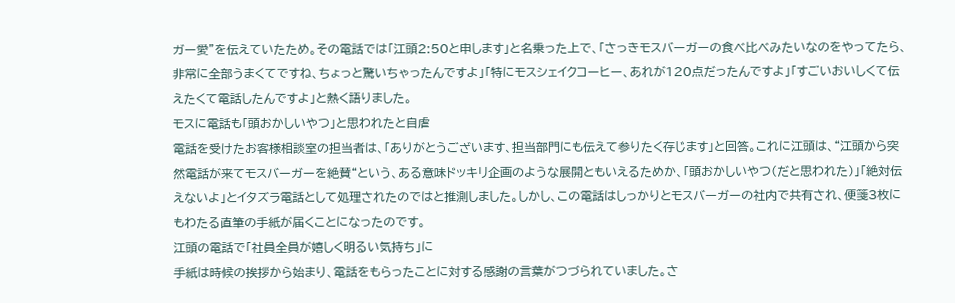ガー愛”を伝えていたため。その電話では「江頭2:50と申します」と名乗った上で、「さっきモスバーガーの食べ比べみたいなのをやってたら、非常に全部うまくてですね、ちょっと驚いちゃったんですよ」「特にモスシェイクコーヒー、あれが120点だったんですよ」「すごいおいしくて伝えたくて電話したんですよ」と熱く語りました。
モスに電話も「頭おかしいやつ」と思われたと自虐
電話を受けたお客様相談室の担当者は、「ありがとうございます、担当部門にも伝えて参りたく存じます」と回答。これに江頭は、“江頭から突然電話が来てモスバーガーを絶賛“という、ある意味ドッキリ企画のような展開ともいえるためか、「頭おかしいやつ(だと思われた)」「絶対伝えないよ」とイタズラ電話として処理されたのではと推測しました。しかし、この電話はしっかりとモスバーガーの社内で共有され、便箋3枚にもわたる直筆の手紙が届くことになったのです。
江頭の電話で「社員全員が嬉しく明るい気持ち」に
手紙は時候の挨拶から始まり、電話をもらったことに対する感謝の言葉がつづられていました。さ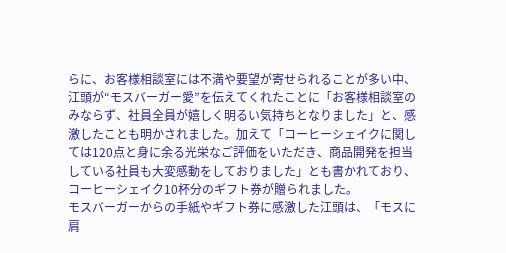らに、お客様相談室には不満や要望が寄せられることが多い中、江頭が“モスバーガー愛”を伝えてくれたことに「お客様相談室のみならず、社員全員が嬉しく明るい気持ちとなりました」と、感激したことも明かされました。加えて「コーヒーシェイクに関しては120点と身に余る光栄なご評価をいただき、商品開発を担当している社員も大変感動をしておりました」とも書かれており、コーヒーシェイク10杯分のギフト券が贈られました。
モスバーガーからの手紙やギフト券に感激した江頭は、「モスに肩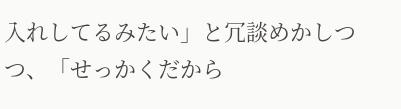入れしてるみたい」と冗談めかしつつ、「せっかくだから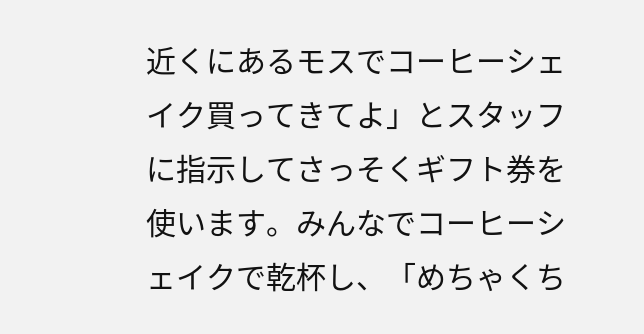近くにあるモスでコーヒーシェイク買ってきてよ」とスタッフに指示してさっそくギフト券を使います。みんなでコーヒーシェイクで乾杯し、「めちゃくち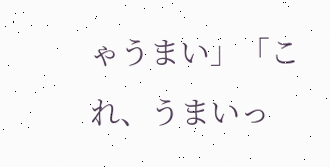ゃうまい」「これ、うまいっ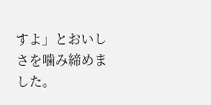すよ」とおいしさを噛み締めました。